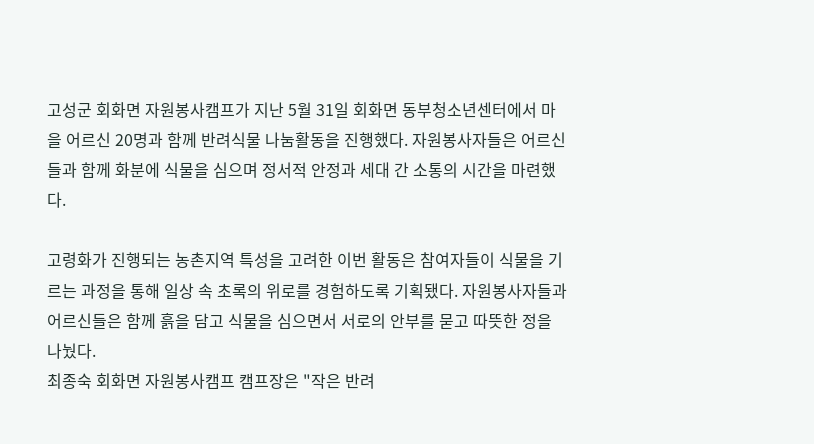고성군 회화면 자원봉사캠프가 지난 5월 31일 회화면 동부청소년센터에서 마을 어르신 20명과 함께 반려식물 나눔활동을 진행했다. 자원봉사자들은 어르신들과 함께 화분에 식물을 심으며 정서적 안정과 세대 간 소통의 시간을 마련했다.

고령화가 진행되는 농촌지역 특성을 고려한 이번 활동은 참여자들이 식물을 기르는 과정을 통해 일상 속 초록의 위로를 경험하도록 기획됐다. 자원봉사자들과 어르신들은 함께 흙을 담고 식물을 심으면서 서로의 안부를 묻고 따뜻한 정을 나눴다.
최종숙 회화면 자원봉사캠프 캠프장은 "작은 반려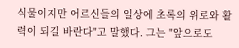식물이지만 어르신들의 일상에 초록의 위로와 활력이 되길 바란다"고 말했다. 그는 "앞으로도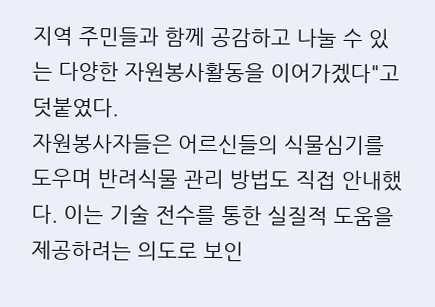지역 주민들과 함께 공감하고 나눌 수 있는 다양한 자원봉사활동을 이어가겠다"고 덧붙였다.
자원봉사자들은 어르신들의 식물심기를 도우며 반려식물 관리 방법도 직접 안내했다. 이는 기술 전수를 통한 실질적 도움을 제공하려는 의도로 보인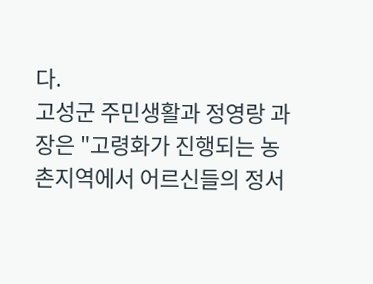다.
고성군 주민생활과 정영랑 과장은 "고령화가 진행되는 농촌지역에서 어르신들의 정서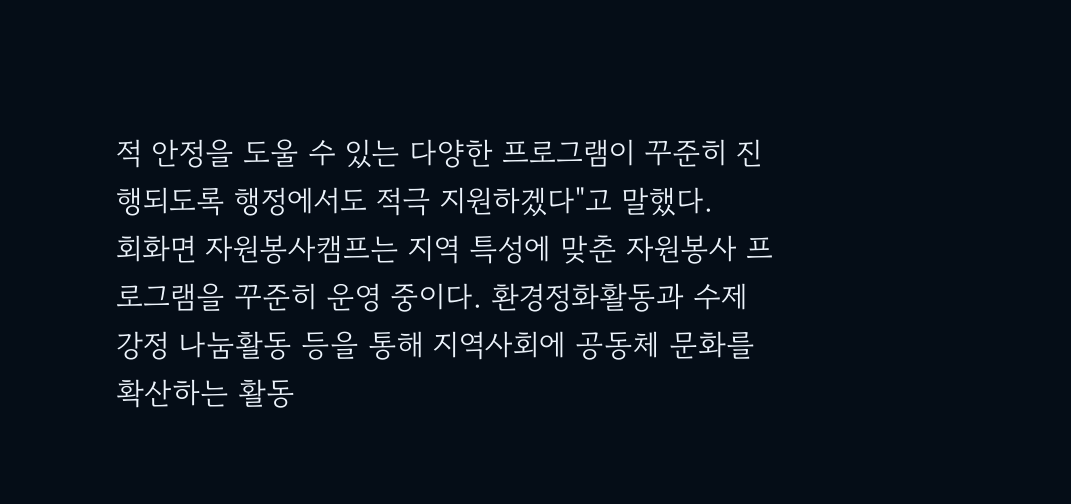적 안정을 도울 수 있는 다양한 프로그램이 꾸준히 진행되도록 행정에서도 적극 지원하겠다"고 말했다.
회화면 자원봉사캠프는 지역 특성에 맞춘 자원봉사 프로그램을 꾸준히 운영 중이다. 환경정화활동과 수제강정 나눔활동 등을 통해 지역사회에 공동체 문화를 확산하는 활동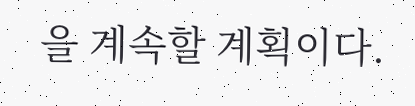을 계속할 계획이다.